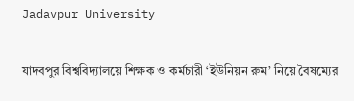Jadavpur University

যাদবপুর বিশ্ববিদ্যালয়ে শিক্ষক ও কর্মচারী ‘ইউনিয়ন রুম’ নিয়ে বৈষম্যের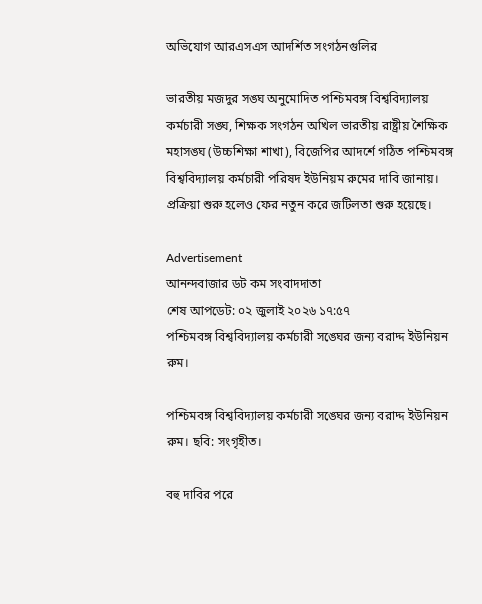অভিযোগ আরএসএস আদর্শিত সংগঠনগুলির

ভারতীয় মজদুর সঙ্ঘ অনুমোদিত পশ্চিমবঙ্গ বিশ্ববিদ্যালয় কর্মচারী সঙ্ঘ, শিক্ষক সংগঠন অখিল ভারতীয় রাষ্ট্রীয় শৈক্ষিক মহাসঙ্ঘ (উচ্চশিক্ষা শাখা), বিজেপির আদর্শে গঠিত পশ্চিমবঙ্গ বিশ্ববিদ্যালয় কর্মচারী পরিষদ ইউনিয়ম রুমের দাবি জানায়। প্রক্রিয়া শুরু হলেও ফের নতুন করে জটিলতা শুরু হয়েছে।

Advertisement
আনন্দবাজার ডট কম সংবাদদাতা
শেষ আপডেট: ০২ জুলাই ২০২৬ ১৭:৫৭
পশ্চিমবঙ্গ বিশ্ববিদ্যালয় কর্মচারী সঙ্ঘের জন্য বরাদ্দ ইউনিয়ন রুম।

পশ্চিমবঙ্গ বিশ্ববিদ্যালয় কর্মচারী সঙ্ঘের জন্য বরাদ্দ ইউনিয়ন রুম। ছবি: সংগৃহীত।

বহু দাবির পরে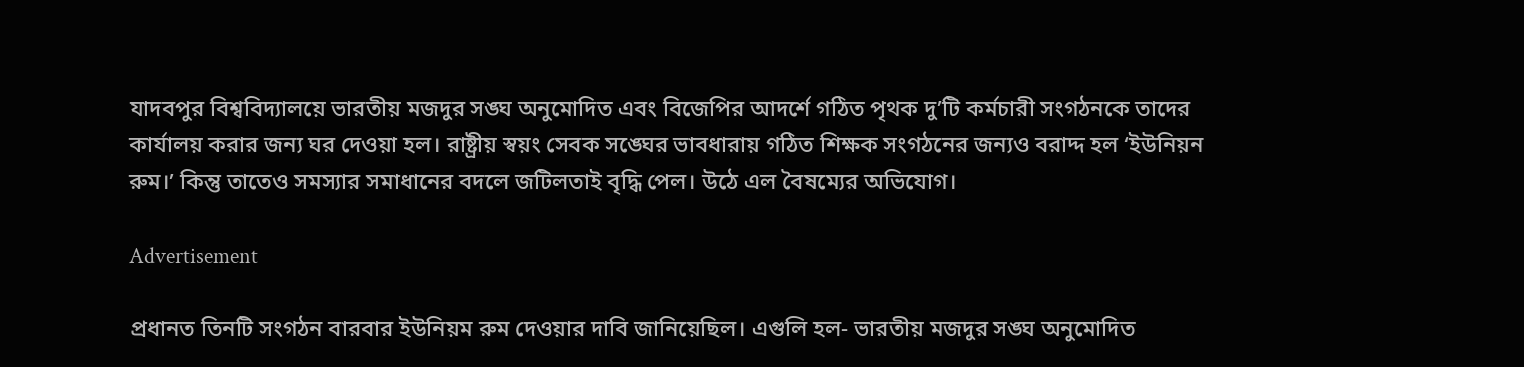যাদবপুর বিশ্ববিদ্যালয়ে ভারতীয় মজদুর সঙ্ঘ অনুমোদিত এবং বিজেপির আদর্শে গঠিত পৃথক দু’টি কর্মচারী সংগঠনকে তাদের কার্যালয় করার জন্য ঘর দেওয়া হল। রাষ্ট্রীয় স্বয়ং সেবক সঙ্ঘের ভাবধারায় গঠিত শিক্ষক সংগঠনের জন্যও বরাদ্দ হল ‘ইউনিয়ন রুম।’ কিন্তু তাতেও সমস্যার সমাধানের বদলে জটিলতাই বৃদ্ধি পেল। উঠে এল বৈষম্যের অভিযোগ।

Advertisement

প্রধানত তিনটি সংগঠন বারবার ইউনিয়ম রুম দেওয়ার দাবি জানিয়েছিল। এগুলি হল- ভারতীয় মজদুর সঙ্ঘ অনুমোদিত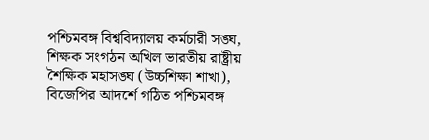পশ্চিমবঙ্গ বিশ্ববিদ্যালয় কর্মচারী সঙ্ঘ, শিক্ষক সংগঠন অখিল ভারতীয় রাষ্ট্রীয় শৈক্ষিক মহাসঙ্ঘ (উচ্চশিক্ষা শাখা), বিজেপির আদর্শে গঠিত পশ্চিমবঙ্গ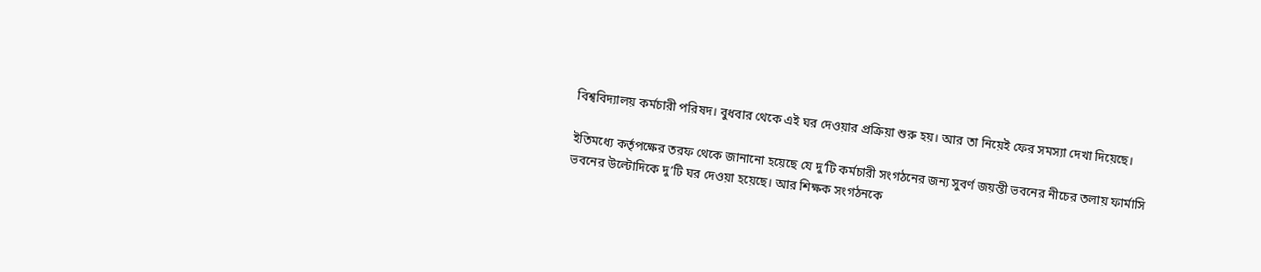বিশ্ববিদ্যালয় কর্মচারী পরিষদ। বুধবার থেকে এই ঘর দেওয়ার প্রক্রিয়া শুরু হয়। আর তা নিয়েই ফের সমস্যা দেখা দিয়েছে।

ইতিমধ্যে কর্তৃপক্ষের তরফ থেকে জানানো হয়েছে যে দু’টি কর্মচারী সংগঠনের জন্য সুবর্ণ জয়ন্তী ভবনের নীচের তলায় ফার্মাসি ভবনের উল্টোদিকে দু’টি ঘর দেওয়া হয়েছে। আর শিক্ষক সংগঠনকে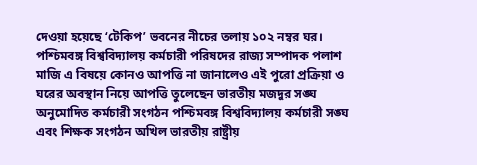দেওয়া হয়েছে ‘টেকিপ’ ভবনের নীচের তলায় ১০২ নম্বর ঘর। পশ্চিমবঙ্গ বিশ্ববিদ্যালয় কর্মচারী পরিষদের রাজ্য সম্পাদক পলাশ মাজি এ বিষয়ে কোনও আপত্তি না জানালেও এই পুরো প্রক্রিয়া ও ঘরের অবস্থান নিয়ে আপত্তি তুলেছেন ভারতীয় মজদুর সঙ্ঘ অনুমোদিত কর্মচারী সংগঠন পশ্চিমবঙ্গ বিশ্ববিদ্যালয় কর্মচারী সঙ্ঘ এবং শিক্ষক সংগঠন অখিল ভারতীয় রাষ্ট্রীয়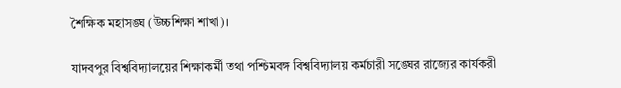শৈক্ষিক মহাসঙ্ঘ (উচ্চশিক্ষা শাখা)।

যাদবপুর বিশ্ববিদ্যালয়ের শিক্ষাকর্মী তথা পশ্চিমবঙ্গ বিশ্ববিদ্যালয় কর্মচারী সঙ্ঘের রাজ্যের কার্যকরী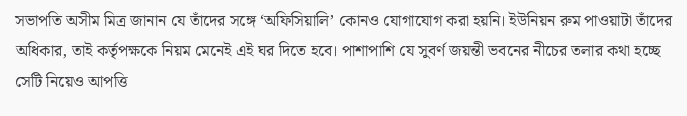সভাপতি অসীম মিত্র জানান যে তাঁদের সঙ্গে ‘অফিসিয়ালি’ কোনও যোগাযোগ করা হয়নি। ইউনিয়ন রুম পাওয়াটা তাঁদের অধিকার, তাই কর্তৃপক্ষকে নিয়ম মেনেই এই ঘর দিতে হবে। পাশাপাশি যে সুবর্ণ জয়ন্তী ভবনের নীচের তলার কথা হচ্ছে সেটি নিয়েও আপত্তি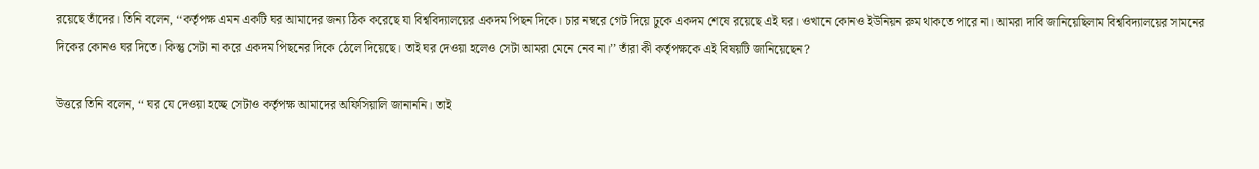রয়েছে তাঁদের। তিনি বলেন, ‘‘কর্তৃপক্ষ এমন একটি ঘর আমাদের জন্য ঠিক করেছে যা বিশ্ববিদ্যালয়ের একদম পিছন দিকে। চার নম্বরে গেট দিয়ে ঢুকে একদম শেষে রয়েছে এই ঘর। ওখানে কোনও ইউনিয়ন রুম থাকতে পারে না। আমরা দাবি জানিয়েছিলাম বিশ্ববিদ্যালয়ের সামনের দিকের কোনও ঘর দিতে। কিন্তু সেটা না করে একদম পিছনের দিকে ঠেলে দিয়েছে। তাই ঘর দেওয়া হলেও সেটা আমরা মেনে নেব না।’’ তাঁরা কী কর্তৃপক্ষকে এই বিষয়টি জানিয়েছেন?

উত্তরে তিনি বলেন, ‘‘ ঘর যে দেওয়া হচ্ছে সেটাও কর্তৃপক্ষ আমাদের অফিসিয়ালি জানাননি। তাই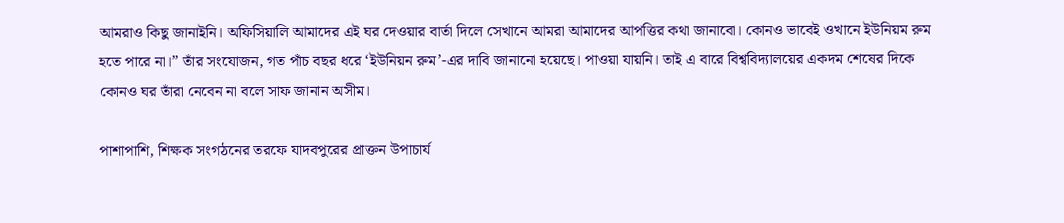আমরাও কিছু জানাইনি। অফিসিয়ালি আমাদের এই ঘর দেওয়ার বার্তা দিলে সেখানে আমরা আমাদের আপত্তির কথা জানাবো। কোনও ভাবেই ওখানে ইউনিয়ম রুম হতে পারে না।’’ তাঁর সংযোজন, গত পাঁচ বছর ধরে ‘ইউনিয়ন রুম’-এর দাবি জানানো হয়েছে। পাওয়া যায়নি। তাই এ বারে বিশ্ববিদ্যালয়ের একদম শেষের দিকে কোনও ঘর তাঁরা নেবেন না বলে সাফ জানান অসীম।

পাশাপাশি, শিক্ষক সংগঠনের তরফে যাদবপুরের প্রাক্তন উপাচার্য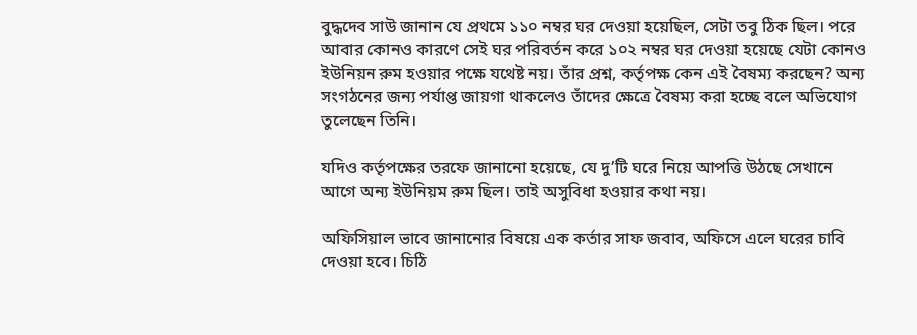বুদ্ধদেব সাউ জানান যে প্রথমে ১১০ নম্বর ঘর দেওয়া হয়েছিল, সেটা তবু ঠিক ছিল। পরে আবার কোনও কারণে সেই ঘর পরিবর্তন করে ১০২ নম্বর ঘর দেওয়া হয়েছে যেটা কোনও ইউনিয়ন রুম হওয়ার পক্ষে যথেষ্ট নয়। তাঁর প্রশ্ন, কর্তৃপক্ষ কেন এই বৈষম্য করছেন? অন্য সংগঠনের জন্য পর্যাপ্ত জায়গা থাকলেও তাঁদের ক্ষেত্রে বৈষম্য করা হচ্ছে বলে অভিযোগ তুলেছেন তিনি।

যদিও কর্তৃপক্ষের তরফে জানানো হয়েছে, যে দু’টি ঘরে নিয়ে আপত্তি উঠছে সেখানে আগে অন্য ইউনিয়ম রুম ছিল। তাই অসুবিধা হওয়ার কথা নয়।

অফিসিয়াল ভাবে জানানোর বিষয়ে এক কর্তার সাফ জবাব, অফিসে এলে ঘরের চাবি দেওয়া হবে। চিঠি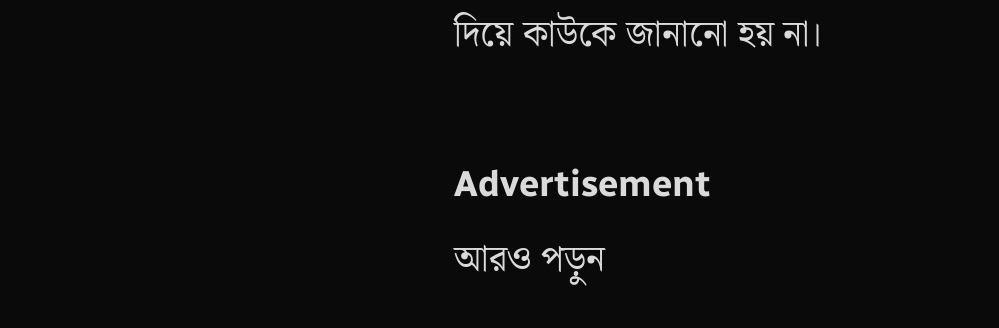দিয়ে কাউকে জানানো হয় না।

Advertisement
আরও পড়ুন